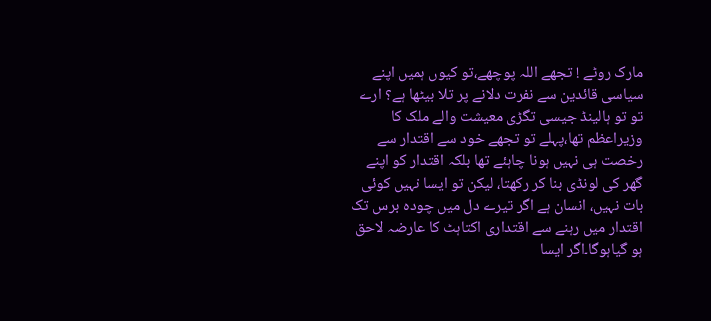مارک روٹے ! تجھے اللہ پوچھے،تو کیوں ہمیں اپنے سیاسی قائدین سے نفرت دلانے پر تلا بیٹھا ہے؟ ارے تو تو ہالینڈ جیسی تگڑی معیشت والے ملک کا وزیراعظم تھا،پہلے تو تجھے خود سے اقتدار سے رخصت ہی نہیں ہونا چاہئے تھا بلکہ اقتدار کو اپنے گھر کی لونڈی بنا کر رکھتا، لیکن تو ایسا نہیں کوئی بات نہیں، انسان ہے اگر تیرے دل میں چودہ برس تک اقتدار میں رہنے سے اقتداری اکتاہٹ کا عارضہ لاحق ہو گیاہوگا۔اگر ایسا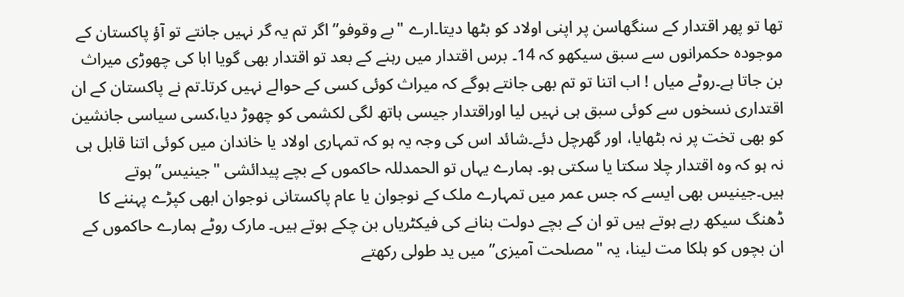تھا تو پھر اقتدار کے سنگھاسن پر اپنی اولاد کو بٹھا دیتا۔ارے "بے وقوفو” اگر تم یہ گر نہیں جانتے تو آؤ پاکستان کے موجودہ حکمرانوں سے سبق سیکھو کہ 14۔ برس اقتدار میں رہنے کے بعد تو اقتدار بھی گویا ابا کی چھوڑی میراث بن جاتا ہے۔روٹے میاں ! اب اتنا تو تم بھی جانتے ہوگے کہ میراث کوئی کسی کے حوالے نہیں کرتا۔تم نے پاکستان کے ان اقتداری نسخوں سے کوئی سبق ہی نہیں لیا اوراقتدار جیسی ہاتھ لگی لکشمی کو چھوڑ دیا،کسی سیاسی جانشین کو بھی تخت پر نہ بٹھایا، اور گھرچل دئے۔شائد اس کی وجہ یہ ہو کہ تمہاری اولاد یا خاندان میں کوئی اتنا قابل ہی نہ ہو کہ وہ اقتدار چلا سکتا یا سکتی ہو۔ ہمارے یہاں تو الحمدللہ حاکموں کے بچے پیدائشی "جینیس” ہوتے ہیں۔جینیس بھی ایسے کہ جس عمر میں تمہارے ملک کے نوجوان یا عام پاکستانی نوجوان ابھی کپڑے پہننے کا ڈھنگ سیکھ رہے ہوتے ہیں تو ان کے بچے دولت بنانے کی فیکٹریاں بن چکے ہوتے ہیں۔ مارک روٹے ہمارے حاکموں کے ان بچوں کو ہلکا مت لینا، یہ "مصلحت آمیزی”میں ید طولی رکھتے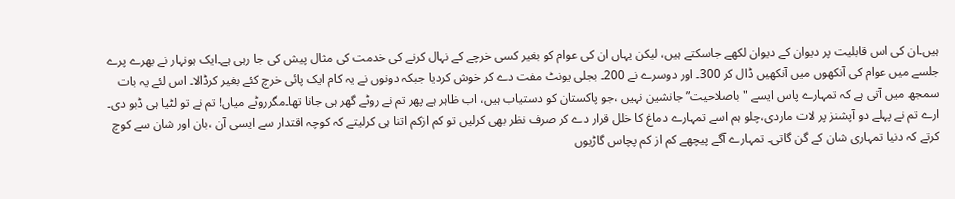ہیں۔ان کی اس قابلیت پر دیوان کے دیوان لکھے جاسکتے ہیں، لیکن یہاں ان کی عوام کو بغیر کسی خرچے کے نہال کرنے کی خدمت کی مثال پیش کی جا رہی ہے۔ایک ہونہار نے بھرے پرے جلسے میں عوام کی آنکھوں میں آنکھیں ڈال کر 300۔ اور دوسرے نے 200۔ بجلی یونٹ مفت دے کر خوش کردیا جبکہ دونوں نے یہ کام ایک پائی خرچ کئے بغیر کرڈالا۔ اس لئے یہ بات سمجھ میں آتی ہے کہ تمہارے پاس ایسے "باصلاحیت” جانشین نہیں ،جو پاکستان کو دستیاب ہیں، اب ظاہر ہے پھر تم نے روٹے گھر ہی جانا تھا۔مگرروٹے میاں! تم نے تو لٹیا ہی ڈبو دی۔ ارے تم نے پہلے دو آپشنز پر لات ماردی،چلو ہم اسے تمہارے دماغ کا خلل قرار دے کر صرف نظر بھی کرلیں تو کم ازکم اتنا ہی کرلیتے کہ کوچہ اقتدار سے ایسی آن ،بان اور شان سے کوچ کرتے کہ دنیا تمہاری شان کے گن گاتی۔ تمہارے آگے پیچھے کم از کم پچاس گاڑیوں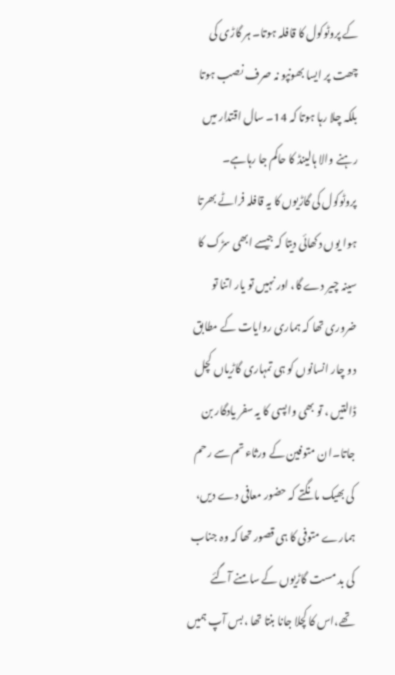کے پروٹوکول کا قافلہ ہوتا۔ ہر گاڑی کی چھت پر ایسا بھونپو نہ صرف نصب ہوتا بلکہ چلا رہا ہوتا کہ 14۔ سال اقتدار میں رہنے والا ہالینڈ کا حاکم جا رہاہے۔ پروٹوکول کی گاڑیوں کا یہ قافلہ فراٹے بھرتا ہوا یوں دکھائی دیتا کہ جیسے ابھی سڑک کا سینہ چیر دے گا، اور نہیں تو یار اتنا تو ضروری تھا کہ ہماری روایات کے مطابق دو چار انسانوں کو ہی تمہاری گاڑیاں کچل ڈالتیں ، تو بھی واپسی کا یہ سفر یادگار بن جاتا۔ان متوفین کے ورثاء تم سے رحم کی بھیک مانگتے کہ حضور معافی دے دیں، ہمارے متوفی کا ہی قصور تھا کہ وہ جناب کی بد مست گاڑیوں کے سامنے آگئے تھے،اس کا کچلا جانا بنتا تھا ،بس آپ ہمیں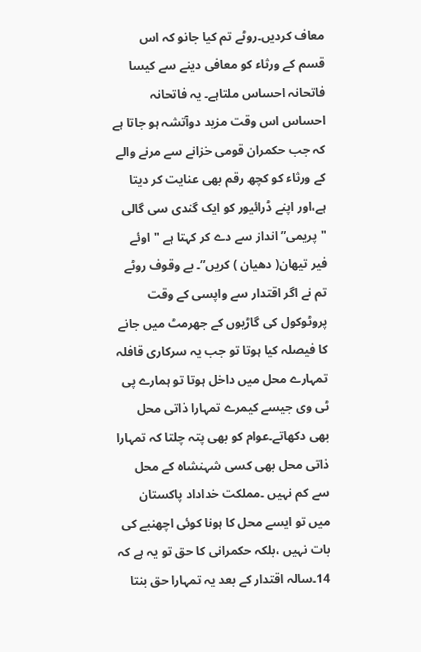معاف کردیں۔روٹے تم کیا جانو کہ اس قسم کے ورثاء کو معافی دینے سے کیسا فاتحانہ احساس ملتاہے۔ یہ فاتحانہ احساس اس وقت مزید دوآتشہ ہو جاتا ہے کہ جب حکمران قومی خزانے سے مرنے والے کے ورثاء کو کچھ رقم بھی عنایت کر دیتا ہے،اور اپنے ڈرائیور کو ایک گندی سی گالی "پریمی” انداز سے دے کر کہتا ہے "اوئے فیر تیھان( دھیان ) کریں”۔ بے وقوف روٹے تم نے اگر اقتدار سے واپسی کے وقت پروٹوکول کی گاڑیوں کے جھرمٹ میں جانے کا فیصلہ کیا ہوتا تو جب یہ سرکاری قافلہ تمہارے محل میں داخل ہوتا تو ہمارے پی ٹی وی جیسے کیمرے تمہارا ذاتی محل بھی دکھاتے۔عوام کو بھی پتہ چلتا کہ تمہارا ذاتی محل بھی کسی شہنشاہ کے محل سے کم نہیں ۔مملکت خداداد پاکستان میں تو ایسے محل کا ہونا کوئی اچھنبے کی بات نہیں ،بلکہ حکمرانی کا حق تو یہ ہے کہ 14۔سالہ اقتدار کے بعد یہ تمہارا حق بنتا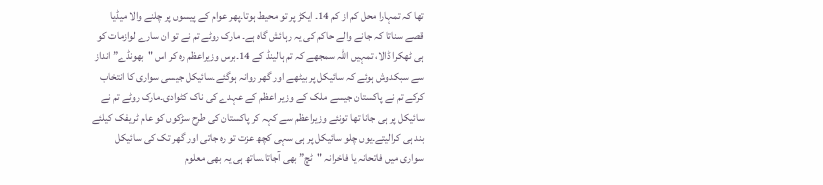تھا کہ تمہارا محل کم از کم 14۔ ایکڑ پر تو محیط ہوتا۔پھر عوام کے پیسوں پر چلنے والا میڈیا قصے سناتا کہ جانے والے حاکم کی یہ رہائش گاہ ہے۔ مارک روٹے تم نے تو ان سارے لوازمات کو ہی ٹھکرا ڈالا، تمہیں اللہ سمجھے کہ تم ہالینڈ کے 14۔برس وزیراعظم رہ کر اس "بھونڈے” انداز سے سبکدوش ہوئے کہ سائیکل پر بیٹھے اور گھر روانہ ہوگئے۔سائیکل جیسی سواری کا انتخاب کرکے تم نے پاکستان جیسے ملک کے وزیر اعظم کے عہدے کی ناک کٹوادی۔مارک روٹے تم نے سائیکل پر ہی جانا تھا تونئے وزیراعظم سے کہہ کر پاکستان کی طرح سڑکوں کو عام ٹریفک کیلئے بند ہی کرالیتے۔یوں چلو سائیکل پر ہی سہی کچھ عزت تو رہ جاتی اور گھر تک کی سائیکل سواری میں فاتحانہ یا فاخرانہ "ٹچ” بھی آجاتا۔ساتھ ہی یہ بھی معلوم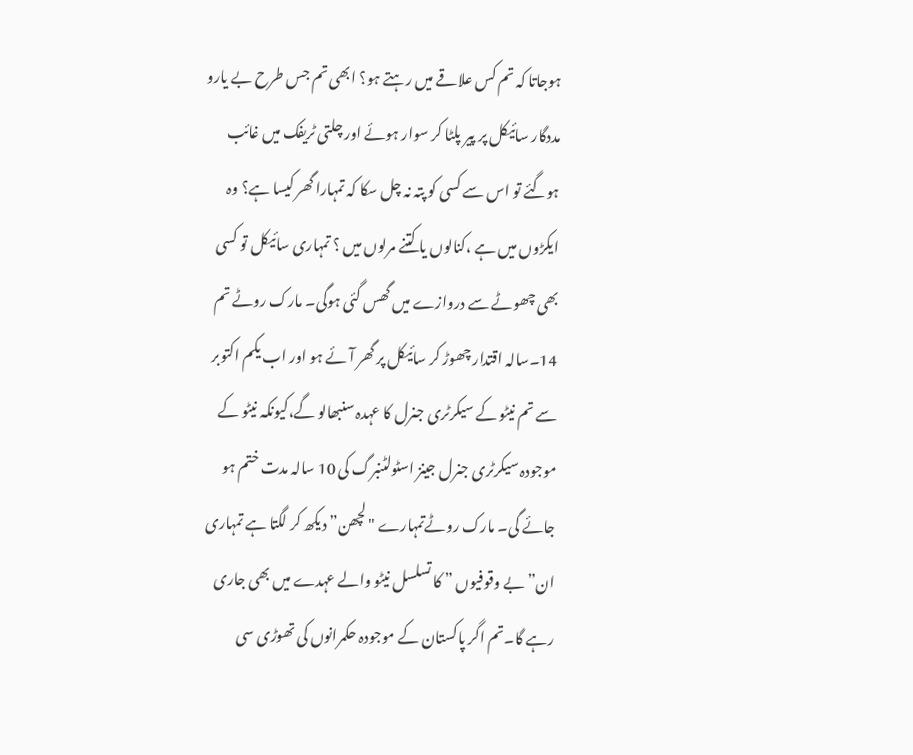ہوجاتا کہ تم کس علاقے میں رہتے ہو؟ ابھی تم جس طرح بے یارو مددگار سائیکل پر پیر پلٹا کر سوار ہوئے اور چلتی ٹریفک میں غائب ہوگئے تو اس سے کسی کو پتہ نہ چل سکا کہ تمہارا گھر کیسا ہے؟ وہ ایکڑوں میں ہے ،کنالوں یا کتنے مرلوں میں ؟ تمہاری سائیکل تو کسی بھی چھوٹے سے دروازے میں گھس گئی ہوگی۔ مارک روٹے تم 14۔سالہ اقتدار چھوڑ کر سائیکل پر گھر آئے ہو اور اب یکم اکتوبر سے تم نیٹو کے سیکرٹری جنرل کا عہدہ سنبھالو گے،کیونکہ نیٹو کے موجودہ سیکرٹری جنرل جینز اسٹولٹنبرگ کی 10 سالہ مدت ختم ہو جائے گی۔ مارک روٹےتمہارے "لچھن” دیکھ کر لگتا ہے تمہاری ان” بے وقوفیوں ” کا تسلسل نیٹو والے عہدے میں بھی جاری رہے گا۔تم اگر پاکستان کے موجودہ حکمرانوں کی تھوڑی سی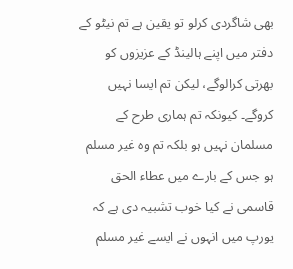بھی شاگردی کرلو تو یقین ہے تم نیٹو کے دفتر میں اپنے ہالینڈ کے عزیزوں کو بھرتی کرالوگے، لیکن تم ایسا نہیں کروگے۔ کیونکہ تم ہماری طرح کے مسلمان نہیں ہو بلکہ تم وہ غیر مسلم ہو جس کے بارے میں عطاء الحق قاسمی نے کیا خوب تشبیہ دی ہے کہ یورپ میں انہوں نے ایسے غیر مسلم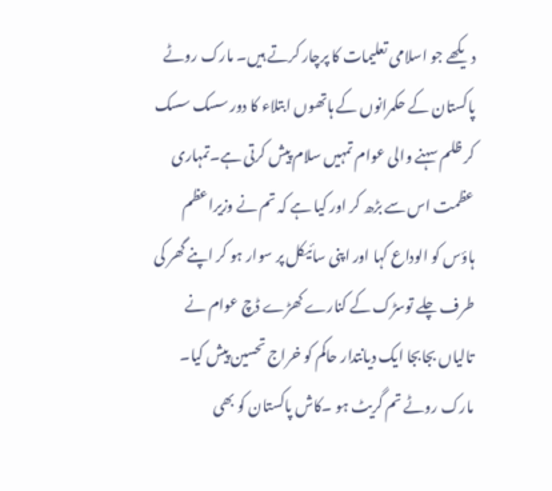دیکھے جو اسلامی تعلیمات کا پرچار کرتے ہیں۔ مارک روٹے پاکستان کے حکمرانوں کے ہاتھوں ابتلاء کا دور سسک سسک کر ظلم سہنے والی عوام تمہیں سلام پیش کرتی ہے۔تمہاری عظمت اس سے بڑھ کر اور کیا ہے کہ تم نے وزیراعظم ہاؤس کو الوداع کہا اور اپنی سائیکل پر سوار ہو کر اپنے گھر کی طرف چلے توسڑک کے کنارے کھڑے ڈچ عوام نے تالیاں بجابجا ایک دیانتدار حاکم کو خراج تحسین پیش کیا۔ مارک روٹے تم گریٹ ہو ۔کاش پاکستان کو بھی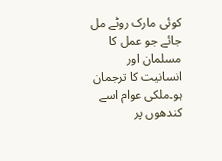کوئی مارک روٹے مل جائے جو عمل کا مسلمان اور انسانیت کا ترجمان ہو۔ملکی عوام اسے کندھوں پر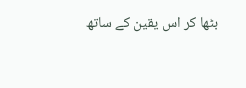بٹھا کر اس یقین کے ساتھ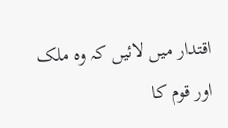اقتدار میں لائیں کہ وہ ملک اور قوم کا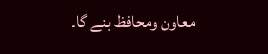معاون ومحافظ بنے گا۔